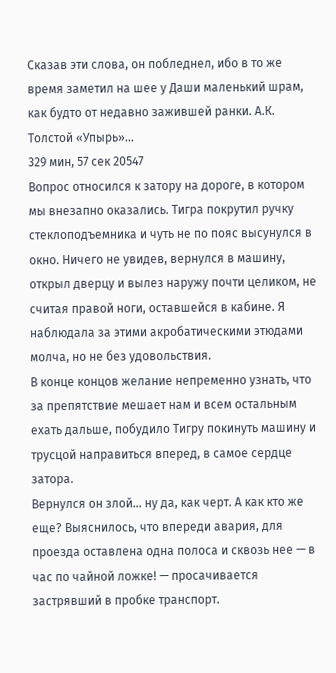Сказав эти слова, он побледнел, ибо в то же время заметил на шее у Даши маленький шрам, как будто от недавно зажившей ранки. А.К. Толстой «Упырь»...
329 мин, 57 сек 20547
Вопрос относился к затору на дороге, в котором мы внезапно оказались. Тигра покрутил ручку стеклоподъемника и чуть не по пояс высунулся в окно. Ничего не увидев, вернулся в машину, открыл дверцу и вылез наружу почти целиком, не считая правой ноги, оставшейся в кабине. Я наблюдала за этими акробатическими этюдами молча, но не без удовольствия.
В конце концов желание непременно узнать, что за препятствие мешает нам и всем остальным ехать дальше, побудило Тигру покинуть машину и трусцой направиться вперед, в самое сердце затора.
Вернулся он злой… ну да, как черт. А как кто же еще? Выяснилось, что впереди авария, для проезда оставлена одна полоса и сквозь нее — в час по чайной ложке! — просачивается застрявший в пробке транспорт.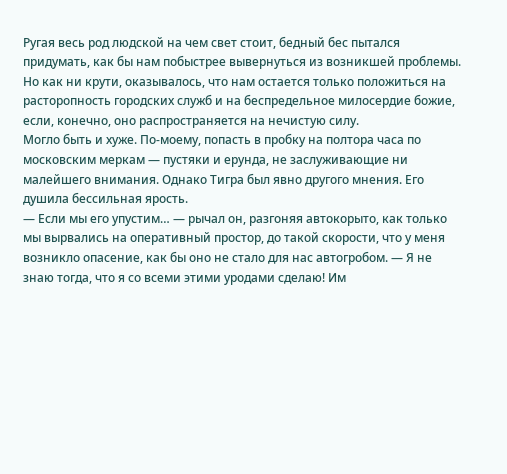Ругая весь род людской на чем свет стоит, бедный бес пытался придумать, как бы нам побыстрее вывернуться из возникшей проблемы. Но как ни крути, оказывалось, что нам остается только положиться на расторопность городских служб и на беспредельное милосердие божие, если, конечно, оно распространяется на нечистую силу.
Могло быть и хуже. По-моему, попасть в пробку на полтора часа по московским меркам — пустяки и ерунда, не заслуживающие ни малейшего внимания. Однако Тигра был явно другого мнения. Его душила бессильная ярость.
— Если мы его упустим… — рычал он, разгоняя автокорыто, как только мы вырвались на оперативный простор, до такой скорости, что у меня возникло опасение, как бы оно не стало для нас автогробом. — Я не знаю тогда, что я со всеми этими уродами сделаю! Им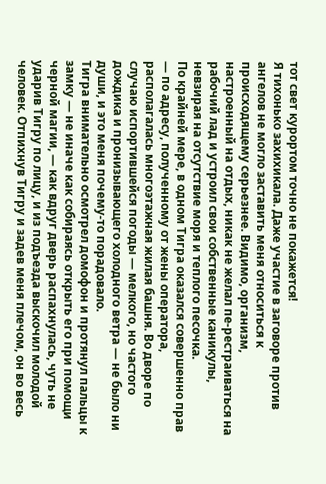тот свет курортом точно не покажется!
Я тихонько захихикала. Даже участие в заговоре против ангелов не могло заставить меня относиться к происходящему серьезнее. Видимо, организм, настроенный на отдых, никак не желал пе-рестраиваться на рабочий лад и устроил свои собственные каникулы, невзирая на отсутствие моря и теплого песочка.
По крайней мере, в одном Тигра оказался совершенно прав — по адресу, полученному от жены оператора, располагалась многоэтажная жилая башня. Во дворе по случаю испортившейся погоды — мелкого, но частого дождика и пронизывающего холодного ветра — не было ни души, и это меня почему-то порадовало.
Тигра внимательно осмотрел домофон и протянул пальцы к замку — не иначе как собираясь открыть его при помощи черной магии, — как вдруг дверь распахнулась, чуть не ударив Тигру по лицу, и из подъезда выскочил молодой человек. Отпихнув Тигру и задев меня плечом, он во весь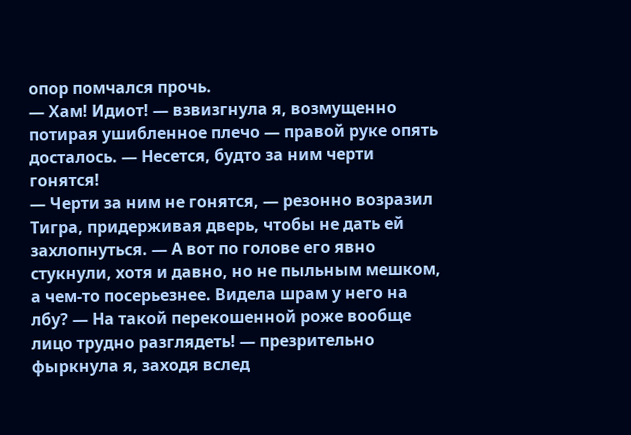опор помчался прочь.
— Хам! Идиот! — взвизгнула я, возмущенно потирая ушибленное плечо — правой руке опять досталось. — Несется, будто за ним черти гонятся!
— Черти за ним не гонятся, — резонно возразил Тигра, придерживая дверь, чтобы не дать ей захлопнуться. — А вот по голове его явно стукнули, хотя и давно, но не пыльным мешком, а чем-то посерьезнее. Видела шрам у него на лбу? — На такой перекошенной роже вообще лицо трудно разглядеть! — презрительно фыркнула я, заходя вслед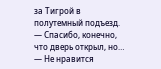за Тигрой в полутемный подъезд. — Спасибо, конечно, что дверь открыл, но…
— Не нравится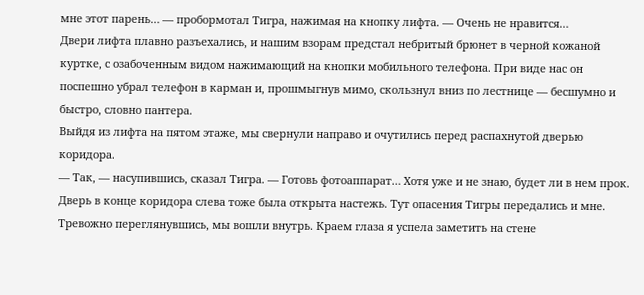мне этот парень… — пробормотал Тигра, нажимая на кнопку лифта. — Очень не нравится…
Двери лифта плавно разъехались, и нашим взорам предстал небритый брюнет в черной кожаной куртке, с озабоченным видом нажимающий на кнопки мобильного телефона. При виде нас он поспешно убрал телефон в карман и, прошмыгнув мимо, скользнул вниз по лестнице — бесшумно и быстро, словно пантера.
Выйдя из лифта на пятом этаже, мы свернули направо и очутились перед распахнутой дверью коридора.
— Так, — насупившись, сказал Тигра. — Готовь фотоаппарат… Хотя уже и не знаю, будет ли в нем прок.
Дверь в конце коридора слева тоже была открыта настежь. Тут опасения Тигры передались и мне. Тревожно переглянувшись, мы вошли внутрь. Краем глаза я успела заметить на стене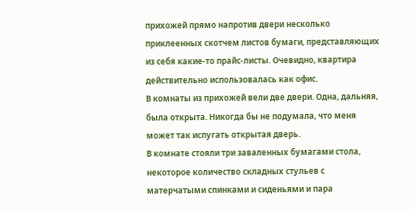прихожей прямо напротив двери несколько приклеенных скотчем листов бумаги, представляющих из себя какие-то прайс-листы. Очевидно, квартира действительно использовалась как офис.
В комнаты из прихожей вели две двери. Одна, дальняя, была открыта. Никогда бы не подумала, что меня может так испугать открытая дверь.
В комнате стояли три заваленных бумагами стола, некоторое количество складных стульев с матерчатыми спинками и сиденьями и пара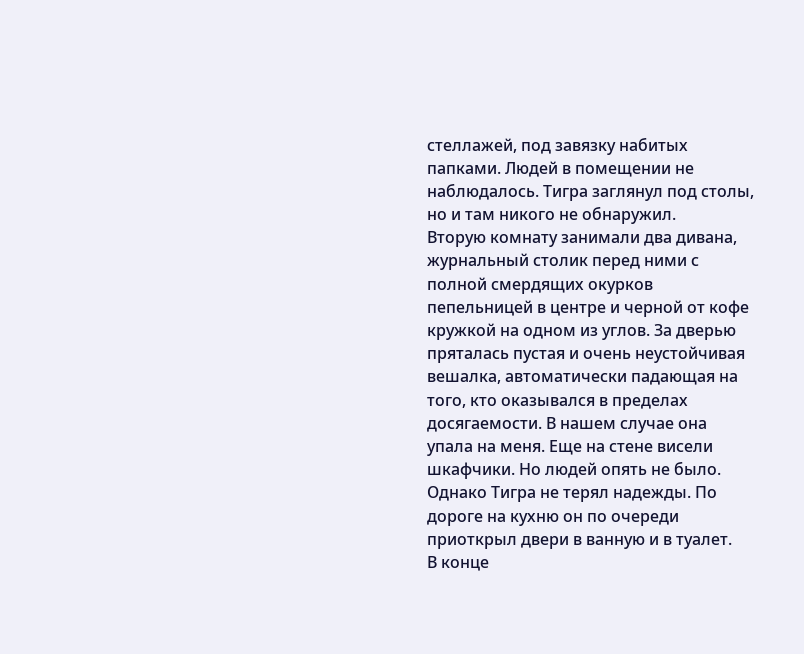стеллажей, под завязку набитых папками. Людей в помещении не наблюдалось. Тигра заглянул под столы, но и там никого не обнаружил.
Вторую комнату занимали два дивана, журнальный столик перед ними с полной смердящих окурков пепельницей в центре и черной от кофе кружкой на одном из углов. За дверью пряталась пустая и очень неустойчивая вешалка, автоматически падающая на того, кто оказывался в пределах досягаемости. В нашем случае она упала на меня. Еще на стене висели шкафчики. Но людей опять не было.
Однако Тигра не терял надежды. По дороге на кухню он по очереди приоткрыл двери в ванную и в туалет.
В конце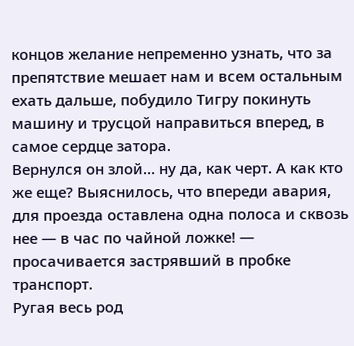концов желание непременно узнать, что за препятствие мешает нам и всем остальным ехать дальше, побудило Тигру покинуть машину и трусцой направиться вперед, в самое сердце затора.
Вернулся он злой… ну да, как черт. А как кто же еще? Выяснилось, что впереди авария, для проезда оставлена одна полоса и сквозь нее — в час по чайной ложке! — просачивается застрявший в пробке транспорт.
Ругая весь род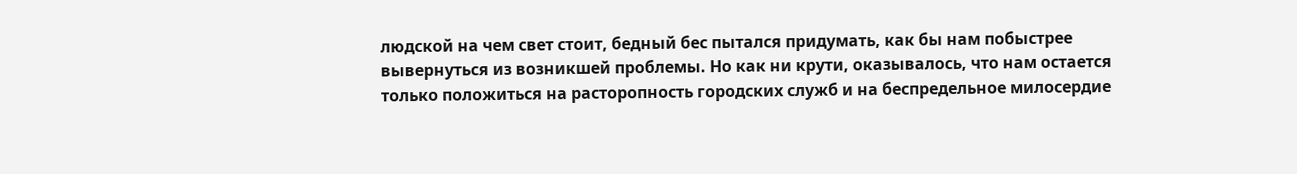людской на чем свет стоит, бедный бес пытался придумать, как бы нам побыстрее вывернуться из возникшей проблемы. Но как ни крути, оказывалось, что нам остается только положиться на расторопность городских служб и на беспредельное милосердие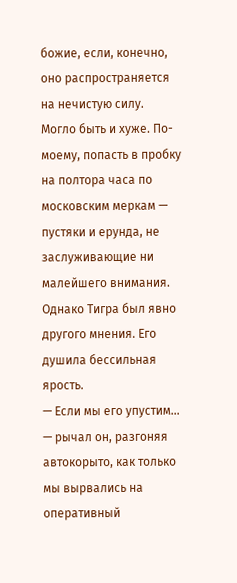божие, если, конечно, оно распространяется на нечистую силу.
Могло быть и хуже. По-моему, попасть в пробку на полтора часа по московским меркам — пустяки и ерунда, не заслуживающие ни малейшего внимания. Однако Тигра был явно другого мнения. Его душила бессильная ярость.
— Если мы его упустим… — рычал он, разгоняя автокорыто, как только мы вырвались на оперативный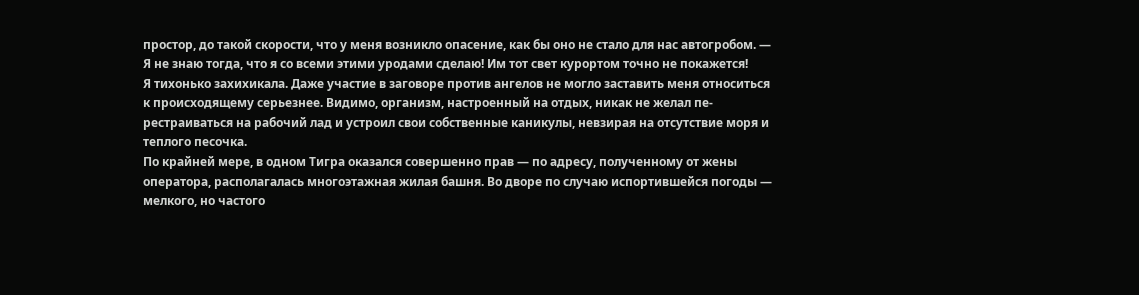простор, до такой скорости, что у меня возникло опасение, как бы оно не стало для нас автогробом. — Я не знаю тогда, что я со всеми этими уродами сделаю! Им тот свет курортом точно не покажется!
Я тихонько захихикала. Даже участие в заговоре против ангелов не могло заставить меня относиться к происходящему серьезнее. Видимо, организм, настроенный на отдых, никак не желал пе-рестраиваться на рабочий лад и устроил свои собственные каникулы, невзирая на отсутствие моря и теплого песочка.
По крайней мере, в одном Тигра оказался совершенно прав — по адресу, полученному от жены оператора, располагалась многоэтажная жилая башня. Во дворе по случаю испортившейся погоды — мелкого, но частого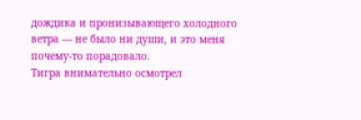дождика и пронизывающего холодного ветра — не было ни души, и это меня почему-то порадовало.
Тигра внимательно осмотрел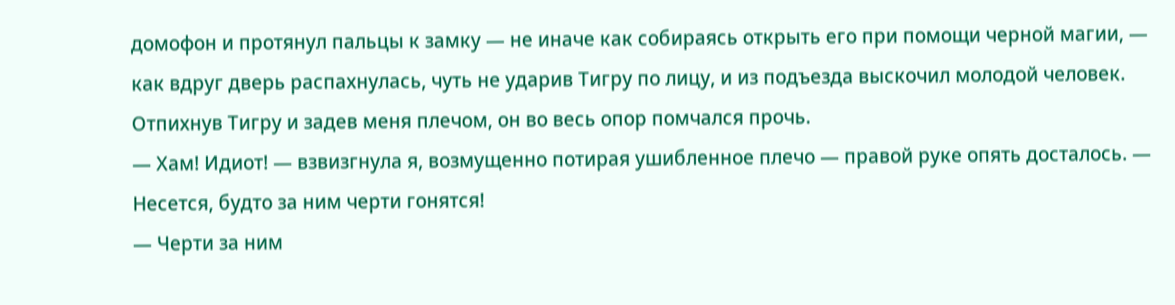домофон и протянул пальцы к замку — не иначе как собираясь открыть его при помощи черной магии, — как вдруг дверь распахнулась, чуть не ударив Тигру по лицу, и из подъезда выскочил молодой человек. Отпихнув Тигру и задев меня плечом, он во весь опор помчался прочь.
— Хам! Идиот! — взвизгнула я, возмущенно потирая ушибленное плечо — правой руке опять досталось. — Несется, будто за ним черти гонятся!
— Черти за ним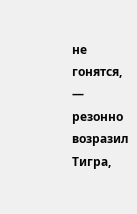не гонятся, — резонно возразил Тигра,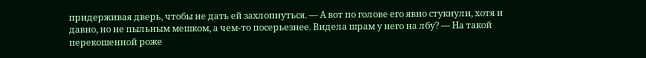придерживая дверь, чтобы не дать ей захлопнуться. — А вот по голове его явно стукнули, хотя и давно, но не пыльным мешком, а чем-то посерьезнее. Видела шрам у него на лбу? — На такой перекошенной роже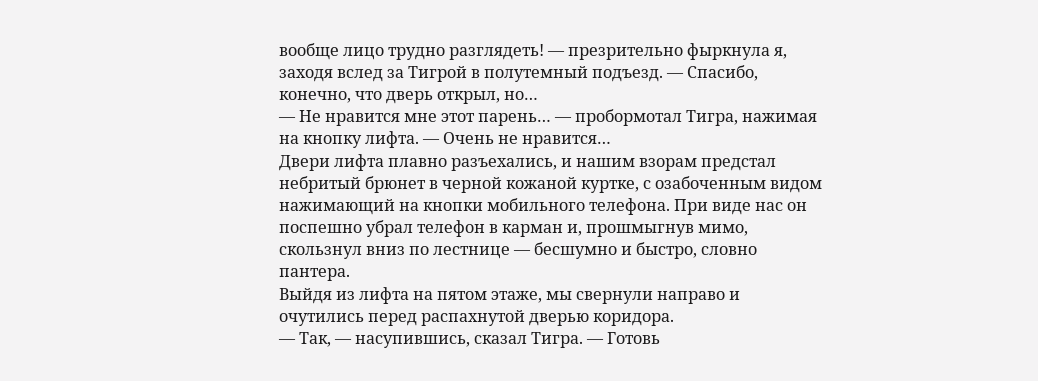вообще лицо трудно разглядеть! — презрительно фыркнула я, заходя вслед за Тигрой в полутемный подъезд. — Спасибо, конечно, что дверь открыл, но…
— Не нравится мне этот парень… — пробормотал Тигра, нажимая на кнопку лифта. — Очень не нравится…
Двери лифта плавно разъехались, и нашим взорам предстал небритый брюнет в черной кожаной куртке, с озабоченным видом нажимающий на кнопки мобильного телефона. При виде нас он поспешно убрал телефон в карман и, прошмыгнув мимо, скользнул вниз по лестнице — бесшумно и быстро, словно пантера.
Выйдя из лифта на пятом этаже, мы свернули направо и очутились перед распахнутой дверью коридора.
— Так, — насупившись, сказал Тигра. — Готовь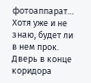фотоаппарат… Хотя уже и не знаю, будет ли в нем прок.
Дверь в конце коридора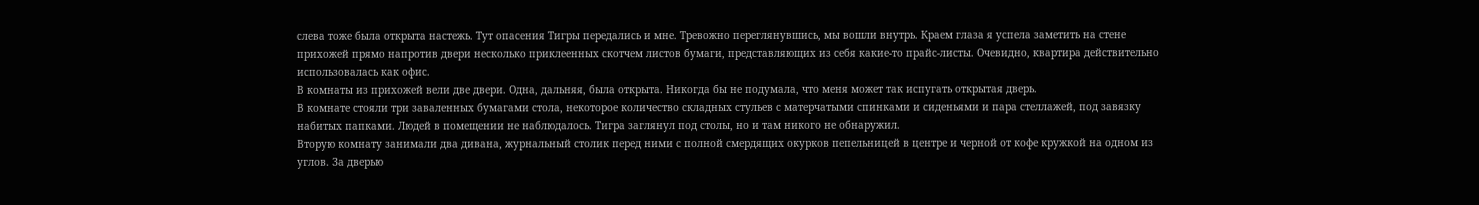слева тоже была открыта настежь. Тут опасения Тигры передались и мне. Тревожно переглянувшись, мы вошли внутрь. Краем глаза я успела заметить на стене прихожей прямо напротив двери несколько приклеенных скотчем листов бумаги, представляющих из себя какие-то прайс-листы. Очевидно, квартира действительно использовалась как офис.
В комнаты из прихожей вели две двери. Одна, дальняя, была открыта. Никогда бы не подумала, что меня может так испугать открытая дверь.
В комнате стояли три заваленных бумагами стола, некоторое количество складных стульев с матерчатыми спинками и сиденьями и пара стеллажей, под завязку набитых папками. Людей в помещении не наблюдалось. Тигра заглянул под столы, но и там никого не обнаружил.
Вторую комнату занимали два дивана, журнальный столик перед ними с полной смердящих окурков пепельницей в центре и черной от кофе кружкой на одном из углов. За дверью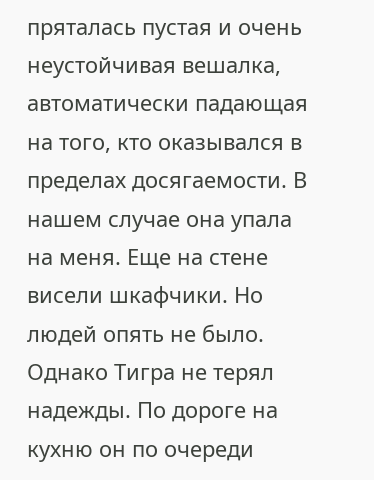пряталась пустая и очень неустойчивая вешалка, автоматически падающая на того, кто оказывался в пределах досягаемости. В нашем случае она упала на меня. Еще на стене висели шкафчики. Но людей опять не было.
Однако Тигра не терял надежды. По дороге на кухню он по очереди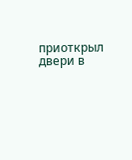приоткрыл двери в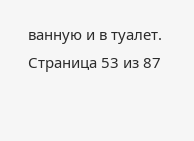ванную и в туалет.
Страница 53 из 87